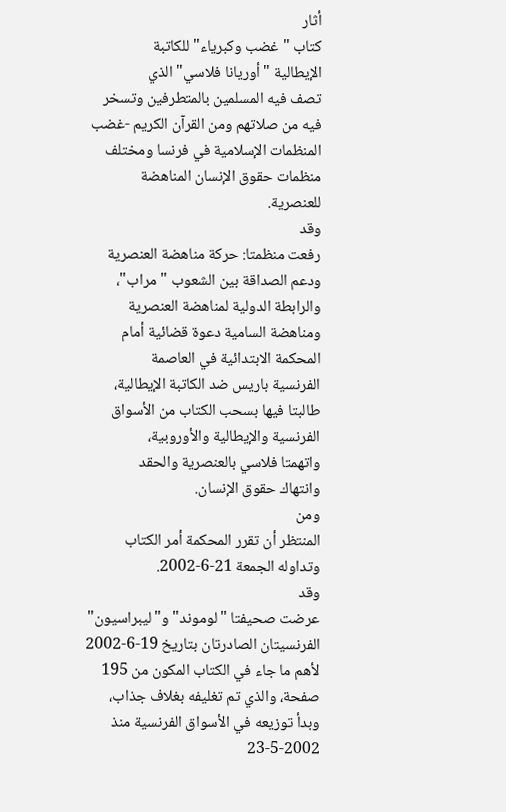أثار
كتاب "غضب وكبرياء" للكاتبة
الإيطالية "أوريانا فلاسي" الذي
تصف فيه المسلمين بالمتطرفين وتسخر
فيه من صلاتهم ومن القرآن الكريم -غضب
المنظمات الإسلامية في فرنسا ومختلف
منظمات حقوق الإنسان المناهضة
للعنصرية.
وقد
رفعت منظمتا: حركة مناهضة العنصرية
ودعم الصداقة بين الشعوب "مراب"،
والرابطة الدولية لمناهضة العنصرية
ومناهضة السامية دعوة قضائية أمام
المحكمة الابتدائية في العاصمة
الفرنسية باريس ضد الكاتبة الإيطالية،
طالبتا فيها بسحب الكتاب من الأسواق
الفرنسية والإيطالية والأوروبية،
واتهمتا فلاسي بالعنصرية والحقد
وانتهاك حقوق الإنسان.
ومن
المنتظر أن تقرر المحكمة أمر الكتاب
وتداوله الجمعة 21-6-2002.
وقد
عرضت صحيفتا "لوموند" و"ليبراسيون"
الفرنسيتان الصادرتان بتاريخ 19-6-2002
لأهم ما جاء في الكتاب المكون من 195
صفحة، والذي تم تغليفه بغلاف جذاب،
وبدأ توزيعه في الأسواق الفرنسية منذ
23-5-2002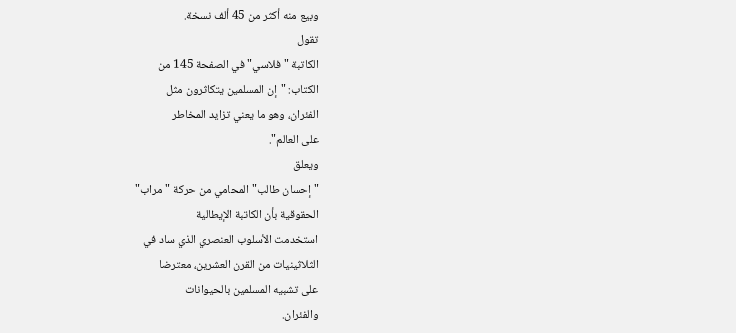وبيع منه أكثر من 45 ألف نسخة.
تقول
الكاتبة "فلاسي" في الصفحة 145 من
الكتاب: "إن المسلمين يتكاثرون مثل
الفئران، وهو ما يعني تزايد المخاطر
على العالم".
ويعلق
"إحسان طالب" المحامي من حركة "مراب"
الحقوقية بأن الكاتبة الإيطالية
استخدمت الأسلوب العنصري الذي ساد في
الثلاثينيات من القرن العشرين، معترضا
على تشبيه المسلمين بالحيوانات
والفئران.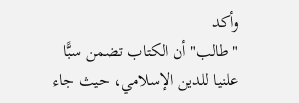وأكد
"طالب" أن الكتاب تضمن سبًّا
علنيا للدين الإسلامي، حيث جاء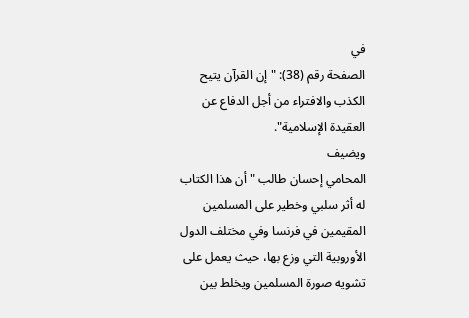في
الصفحة رقم (38): "إن القرآن يتيح
الكذب والافتراء من أجل الدفاع عن
العقيدة الإسلامية".
ويضيف
المحامي إحسان طالب "أن هذا الكتاب
له أثر سلبي وخطير على المسلمين
المقيمين في فرنسا وفي مختلف الدول
الأوروبية التي وزع بها، حيث يعمل على
تشويه صورة المسلمين ويخلط بين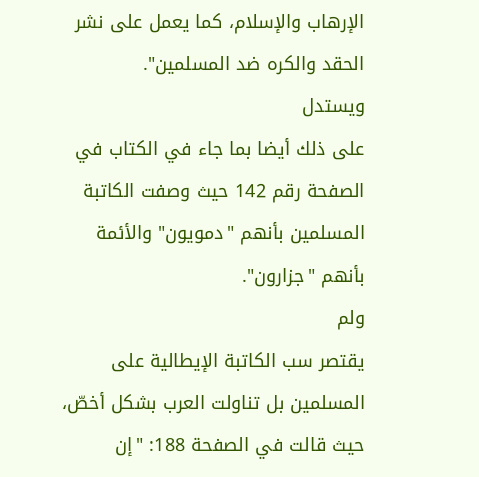الإرهاب والإسلام، كما يعمل على نشر
الحقد والكره ضد المسلمين".
ويستدل
على ذلك أيضا بما جاء في الكتاب في
الصفحة رقم 142 حيث وصفت الكاتبة
المسلمين بأنهم "دمويون" والأئمة
بأنهم "جزارون".
ولم
يقتصر سب الكاتبة الإيطالية على
المسلمين بل تناولت العرب بشكل أخصّ،
حيث قالت في الصفحة 188: "إن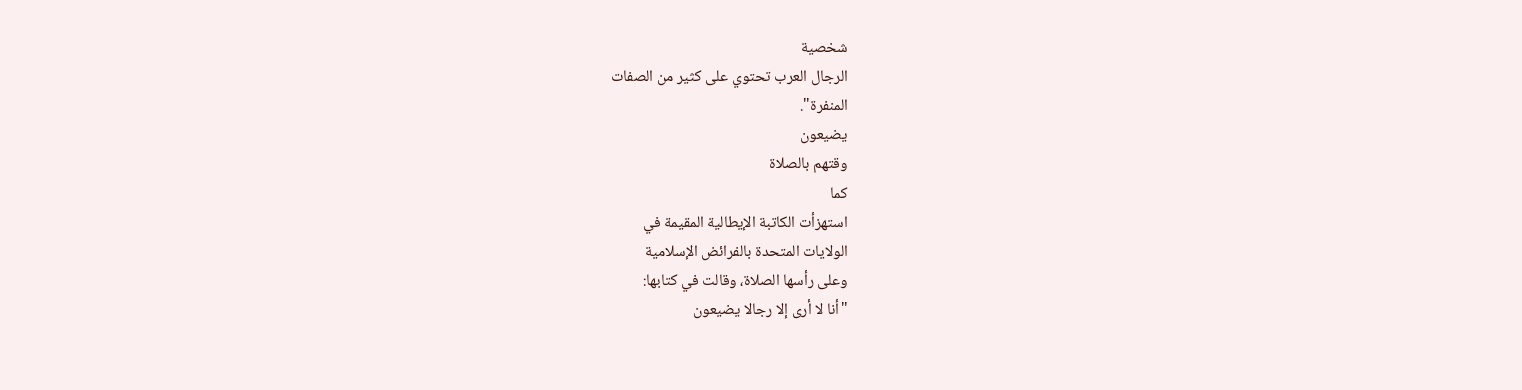شخصية
الرجال العرب تحتوي على كثير من الصفات
المنفرة".
يضيعون
وقتهم بالصلاة
كما
استهزأت الكاتبة الإيطالية المقيمة في
الولايات المتحدة بالفرائض الإسلامية
وعلى رأسها الصلاة، وقالت في كتابها:
"أنا لا أرى إلا رجالا يضيعون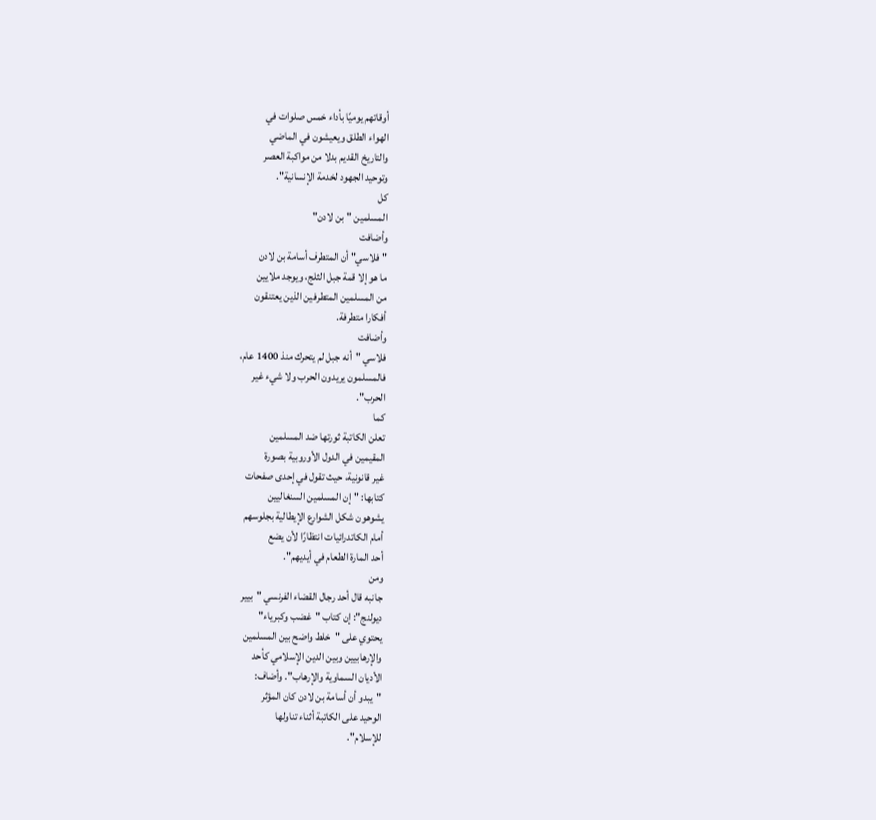أوقاتهم يوميًا بأداء خمس صلوات في
الهواء الطلق ويعيشون في الماضي
والتاريخ القديم بدلا من مواكبة العصر
وتوحيد الجهود لخدمة الإنسانية".
كل
المسلمين "بن لادن"
وأضافت
"فلاسي" أن المتطرف أسامة بن لادن
ما هو إلا قمة جبل الثلج، ويوجد ملايين
من المسلمين المتطرفين الذين يعتنقون
أفكارا متطرفة.
وأضافت
فلاسي "أنه جبل لم يتحرك منذ 1400 عام،
فالمسلمون يريدون الحرب ولا شيء غير
الحرب".
كما
تعلن الكاتبة ثورتها ضد المسلمين
المقيمين في الدول الأوروبية بصورة
غير قانونية، حيث تقول في إحدى صفحات
كتابها: "إن المسلمين السنغاليين
يشوهون شكل الشوارع الإيطالية بجلوسهم
أمام الكاتدرائيات انتظارًا لأن يضع
أحد المارة الطعام في أيديهم".
ومن
جانبه قال أحد رجال القضاء الفرنسي "بيير
ديولنج": إن كتاب "غضب وكبرياء"
يحتوي على "خلط واضح بين المسلمين
والإرهابيين وبين الدين الإسلامي كأحد
الأديان السماوية والإرهاب". وأضاف:
"يبدو أن أسامة بن لادن كان المؤثر
الوحيد على الكاتبة أثناء تناولها
للإسلام".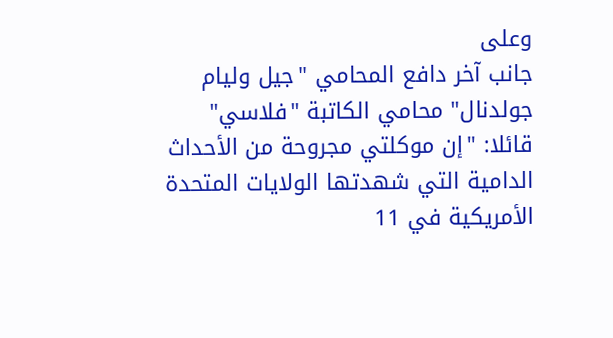وعلى
جانب آخر دافع المحامي "جيل وليام
جولدنال" محامي الكاتبة "فلاسي"
قائلا: "إن موكلتي مجروحة من الأحداث
الدامية التي شهدتها الولايات المتحدة
الأمريكية في 11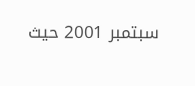سبتمبر 2001 حيث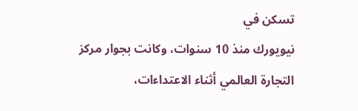تسكن في
نيويورك منذ 10 سنوات، وكانت بجوار مركز
التجارة العالمي أثناء الاعتداءات،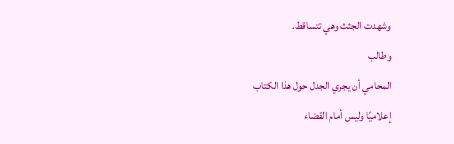وشهدت الجثث وهي تتساقط.
وطالب
المحامي أن يجري الجدل حول هذا الكتاب
إعلاميًا وليس أمام القضاء